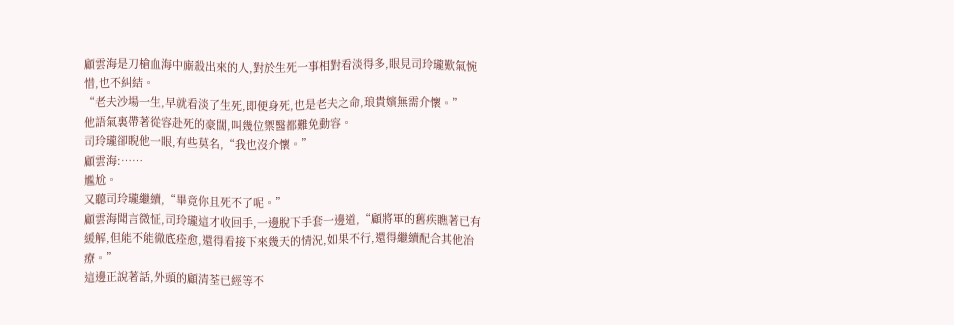顧雲海是刀槍血海中廝殺出來的人,對於生死一事相對看淡得多,眼見司玲瓏歎氣惋惜,也不糾結。
“老夫沙場一生,早就看淡了生死,即便身死,也是老夫之命,琅貴嬪無需介懷。”
他語氣裏帶著從容赴死的豪闊,叫幾位禦醫都難免動容。
司玲瓏卻睨他一眼,有些莫名,“我也沒介懷。”
顧雲海:……
尷尬。
又聽司玲瓏繼續,“畢竟你且死不了呢。”
顧雲海聞言微怔,司玲瓏這才收回手,一邊脫下手套一邊道,“顧將軍的舊疾瞧著已有緩解,但能不能徹底痊愈,還得看接下來幾天的情況,如果不行,還得繼續配合其他治療。”
這邊正說著話,外頭的顧清荃已經等不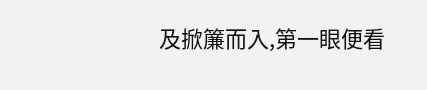及掀簾而入,第一眼便看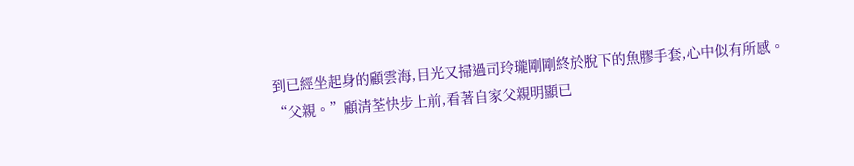到已經坐起身的顧雲海,目光又掃過司玲瓏剛剛終於脫下的魚膠手套,心中似有所感。
“父親。”顧清荃快步上前,看著自家父親明顯已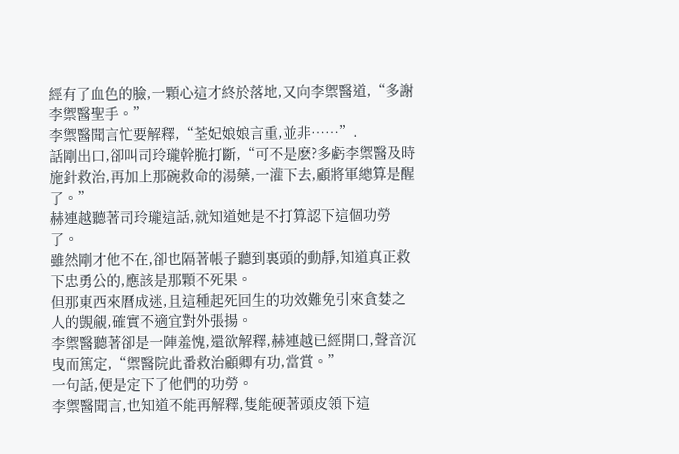經有了血色的臉,一顆心這才終於落地,又向李禦醫道,“多謝李禦醫聖手。”
李禦醫聞言忙要解釋,“荃妃娘娘言重,並非……”.
話剛出口,卻叫司玲瓏幹脆打斷,“可不是麽?多虧李禦醫及時施針救治,再加上那碗救命的湯藥,一灌下去,顧將軍總算是醒了。”
赫連越聽著司玲瓏這話,就知道她是不打算認下這個功勞了。
雖然剛才他不在,卻也隔著帳子聽到裏頭的動靜,知道真正救下忠勇公的,應該是那顆不死果。
但那東西來曆成迷,且這種起死回生的功效難免引來貪婪之人的覬覦,確實不適宜對外張揚。
李禦醫聽著卻是一陣羞愧,還欲解釋,赫連越已經開口,聲音沉曳而篤定,“禦醫院此番救治顧卿有功,當賞。”
一句話,便是定下了他們的功勞。
李禦醫聞言,也知道不能再解釋,隻能硬著頭皮領下這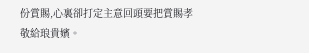份賞賜,心裏卻打定主意回頭要把賞賜孝敬給琅貴嬪。